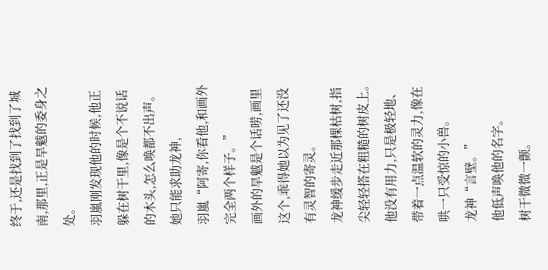终于,还是找到了找到了城南,那里,正是旱魃的委身之处。
羽嵐刚发现他的时候,他正躲在树干里,像是个不说话的木头,怎么唤都不出声。
她只能求助龙神,
羽嵐“阿寄,你看他,和画外完全两个样子。”
画外的旱魃是个话唠,画里这个,乖得她以为见了还没有灵智的寄灵。
龙神缓步走近那棵枯树,指尖轻轻搭在粗糙的树皮上。
他没有用力,只是极轻地、带着一点温软的灵力,像在哄一只受惊的小兽。
龙神“言壁。”
他低声唤他的名字。
树干微微一颤。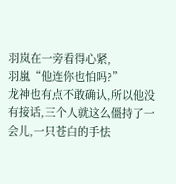羽岚在一旁看得心紧,
羽嵐“他连你也怕吗?”
龙神也有点不敢确认,所以他没有接话,三个人就这么僵持了一会儿,一只苍白的手怯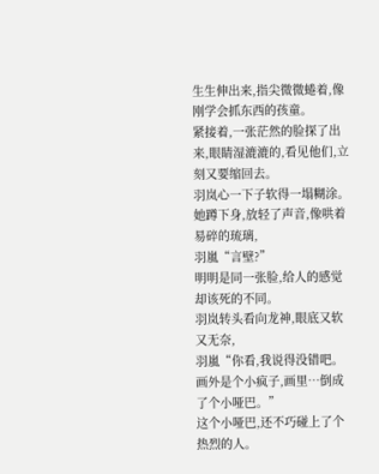生生伸出来,指尖微微蜷着,像刚学会抓东西的孩童。
紧接着,一张茫然的脸探了出来,眼睛湿漉漉的,看见他们,立刻又要缩回去。
羽岚心一下子软得一塌糊涂。
她蹲下身,放轻了声音,像哄着易碎的琉璃,
羽嵐“言壁?”
明明是同一张脸,给人的感觉却该死的不同。
羽岚转头看向龙神,眼底又软又无奈,
羽嵐“你看,我说得没错吧。画外是个小疯子,画里…倒成了个小哑巴。”
这个小哑巴,还不巧碰上了个热烈的人。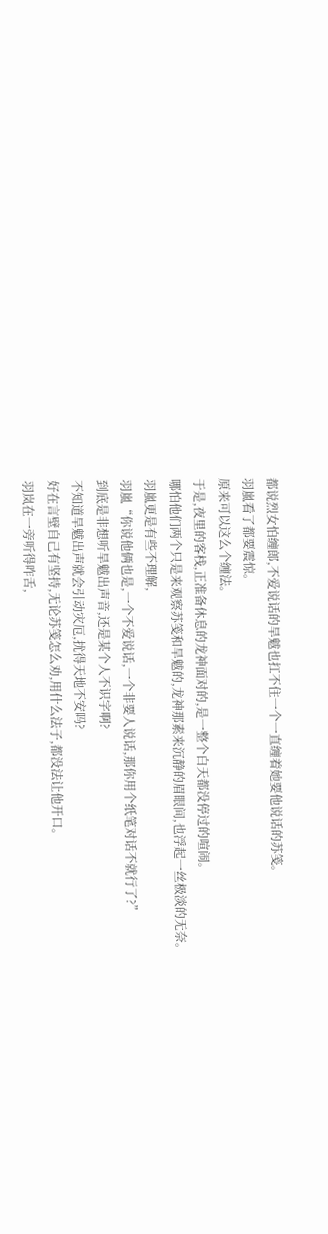都说烈女怕缠郎,不爱说话的旱魃也扛不住一个一直缠着她要他说话的苏笺。
羽嵐看了都要震惊。
原来可以这么个缠法。
于是,夜里的客栈,正准备休息的龙神面对的,是一整个白天都没停过的喧闹。
哪怕他们两个只是来观察苏笺和旱魃的,龙神那素来沉静的眉眼间,也浮起一丝极淡的无奈。
羽嵐更是有些不理解,
羽嵐“你说他俩也是,一个不爱说话,一个非要人说话,那你用个纸笔对话不就行了?”
到底是非想听旱魃出声音,还是某个人不识字啊?
不知道旱魃出声就会引动灾厄,扰得天地不安吗?
好在言壁自己有坚持,无论苏笺怎么劝,用什么法子,都没法让他开口。
羽岚在一旁听得咋舌,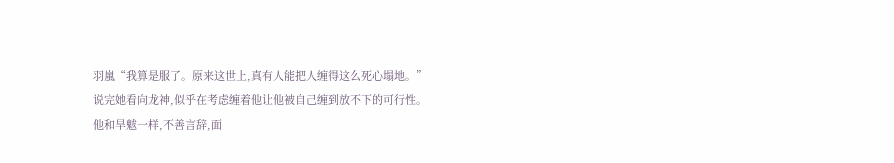羽嵐“我算是服了。原来这世上,真有人能把人缠得这么死心塌地。”
说完她看向龙神,似乎在考虑缠着他让他被自己缠到放不下的可行性。
他和旱魃一样,不善言辞,面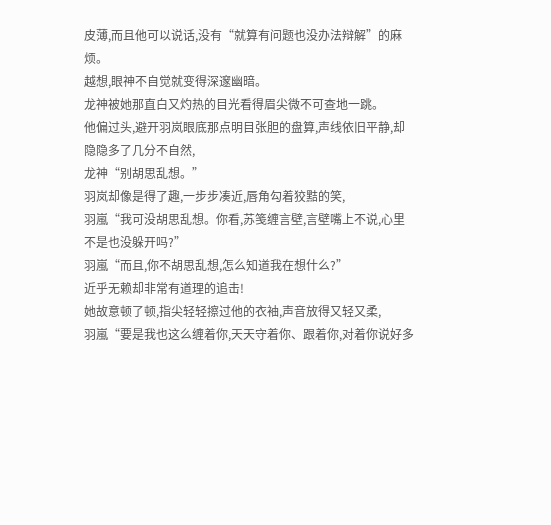皮薄,而且他可以说话,没有“就算有问题也没办法辩解”的麻烦。
越想,眼神不自觉就变得深邃幽暗。
龙神被她那直白又灼热的目光看得眉尖微不可查地一跳。
他偏过头,避开羽岚眼底那点明目张胆的盘算,声线依旧平静,却隐隐多了几分不自然,
龙神“别胡思乱想。”
羽岚却像是得了趣,一步步凑近,唇角勾着狡黠的笑,
羽嵐“我可没胡思乱想。你看,苏笺缠言壁,言壁嘴上不说,心里不是也没躲开吗?”
羽嵐“而且,你不胡思乱想,怎么知道我在想什么?”
近乎无赖却非常有道理的追击!
她故意顿了顿,指尖轻轻擦过他的衣袖,声音放得又轻又柔,
羽嵐“要是我也这么缠着你,天天守着你、跟着你,对着你说好多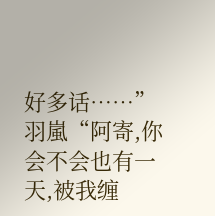好多话……”
羽嵐“阿寄,你会不会也有一天,被我缠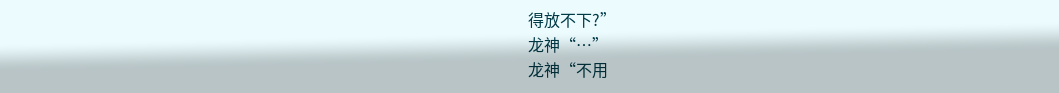得放不下?”
龙神“…”
龙神“不用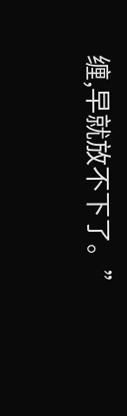缠,早就放不下了。”